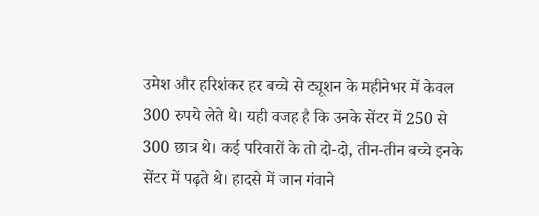उमेश और हरिशंकर हर बच्चे से ट्यूशन के महीनेभर में केवल 300 रुपये लेते थे। यही वजह है कि उनके सेंटर में 250 से 300 छात्र थे। कई परिवारों के तो दो-दो, तीन-तीन बच्चे इनके सेंटर में पढ़ते थे। हादसे में जान गंवाने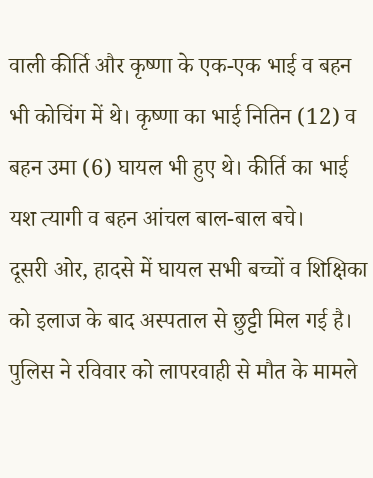वाली कीर्ति और कृष्णा के एक-एक भाई व बहन भी कोचिंग में थे। कृष्णा का भाई नितिन (12) व बहन उमा (6) घायल भी हुए थे। कीर्ति का भाई यश त्यागी व बहन आंचल बाल-बाल बचे।
दूसरी ओर, हादसे में घायल सभी बच्चों व शिक्षिका को इलाज के बाद अस्पताल से छुट्टी मिल गई है। पुलिस ने रविवार को लापरवाही से मौत के मामले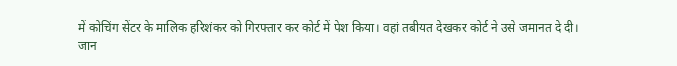में कोचिंग सेंटर के मालिक हरिशंकर को गिरफ्तार कर कोर्ट में पेश किया। वहां तबीयत देखकर कोर्ट ने उसे जमानत दे दी।
जान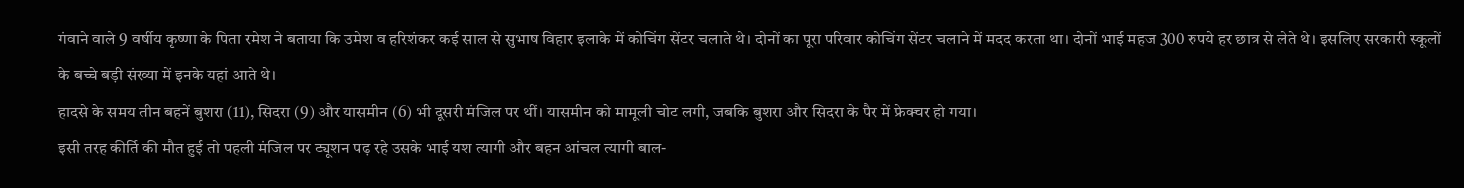गंवाने वाले 9 वर्षीय कृष्णा के पिता रमेश ने बताया कि उमेश व हरिशंकर कई साल से सुभाष विहार इलाके में कोचिंग सेंटर चलाते थे। दोनों का पूरा परिवार कोचिंग सेंटर चलाने में मदद करता था। दोनों भाई महज 300 रुपये हर छात्र से लेते थे। इसलिए सरकारी स्कूलों के बच्चे बड़ी संख्या में इनके यहां आते थे।
हादसे के समय तीन बहनें बुशरा (11), सिदरा (9) और यासमीन (6) भी दूसरी मंजिल पर थीं। यासमीन को मामूली चोट लगी, जबकि बुशरा और सिदरा के पैर में फ्रेक्चर हो गया।
इसी तरह कीर्ति की मौत हुई तो पहली मंजिल पर ट्यूशन पढ़ रहे उसके भाई यश त्यागी और बहन आंचल त्यागी बाल-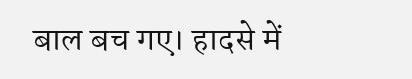बाल बच गए। हादसे में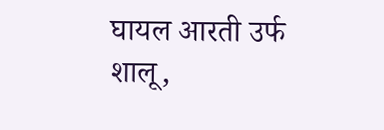घायल आरती उर्फ शालू,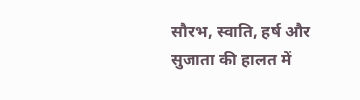सौरभ, स्वाति, हर्ष और सुजाता की हालत में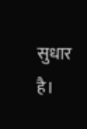सुधार है।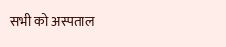सभी को अस्पताल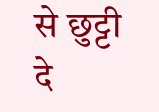से छुट्टी दे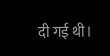दी गई थी।